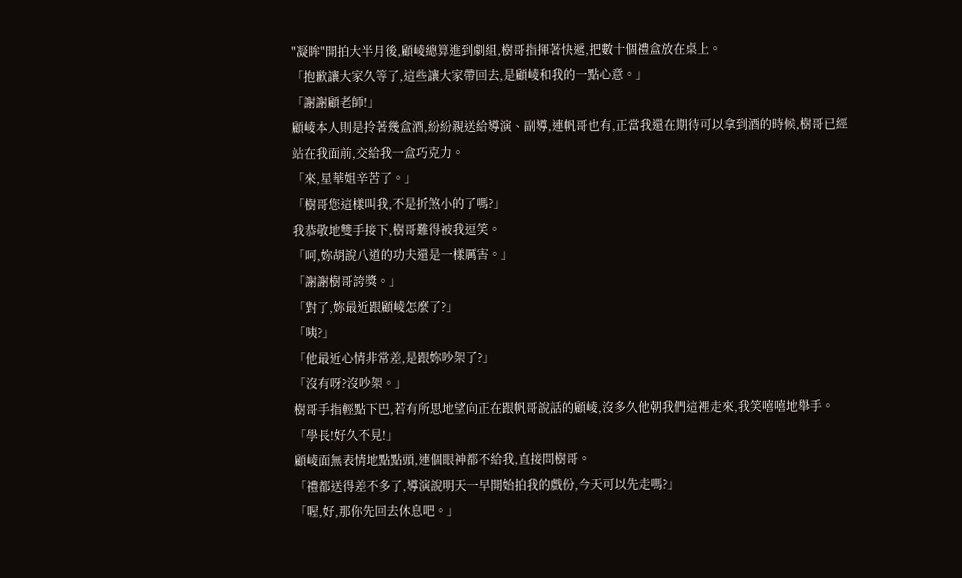"凝眸"開拍大半月後,顧崚總算進到劇組,樹哥指揮著快遞,把數十個禮盒放在桌上。
「抱歉讓大家久等了,這些讓大家帶回去,是顧崚和我的一點心意。」
「謝謝顧老師!」
顧崚本人則是拎著幾盒酒,紛紛親送給導演、副導,連帆哥也有,正當我還在期待可以拿到酒的時候,樹哥已經站在我面前,交給我一盒巧克力。
「來,星華姐辛苦了。」
「樹哥您這樣叫我,不是折煞小的了嗎?」
我恭敬地雙手接下,樹哥難得被我逗笑。
「呵,妳胡說八道的功夫還是一樣厲害。」
「謝謝樹哥誇獎。」
「對了,妳最近跟顧崚怎麼了?」
「咦?」
「他最近心情非常差,是跟妳吵架了?」
「沒有呀?沒吵架。」
樹哥手指輕點下巴,若有所思地望向正在跟帆哥說話的顧崚,沒多久他朝我們這裡走來,我笑嘻嘻地舉手。
「學長!好久不見!」
顧崚面無表情地點點頭,連個眼神都不給我,直接問樹哥。
「禮都送得差不多了,導演說明天一早開始拍我的戲份,今天可以先走嗎?」
「喔,好,那你先回去休息吧。」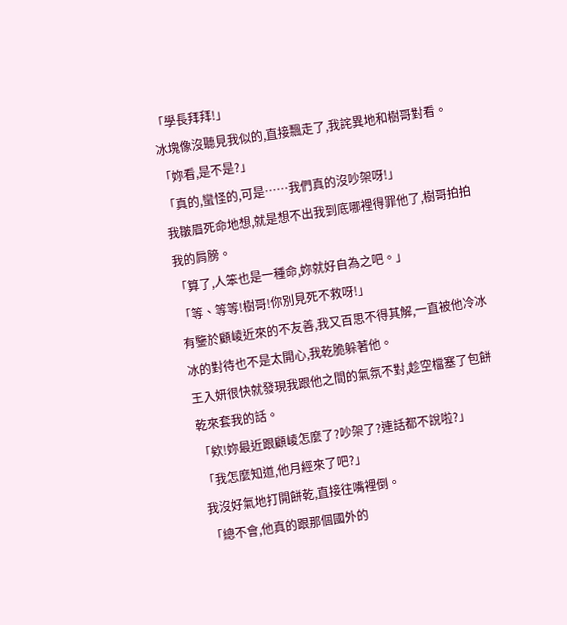「學長拜拜!」
冰塊像沒聽見我似的,直接飄走了,我詫異地和樹哥對看。
「妳看,是不是?」
「真的,蠻怪的,可是……我們真的沒吵架呀!」
我皺眉死命地想,就是想不出我到底哪裡得罪他了,樹哥拍拍我的肩膀。
「算了,人笨也是一種命,妳就好自為之吧。」
「等、等等!樹哥!你別見死不救呀!」
有鑒於顧崚近來的不友善,我又百思不得其解,一直被他冷冰冰的對待也不是太開心,我乾脆躲著他。
王入妍很快就發現我跟他之間的氣氛不對,趁空檔塞了包餅乾來套我的話。
「欸!妳最近跟顧崚怎麼了?吵架了?連話都不說啦?」
「我怎麼知道,他月經來了吧?」
我沒好氣地打開餅乾,直接往嘴裡倒。
「總不會,他真的跟那個國外的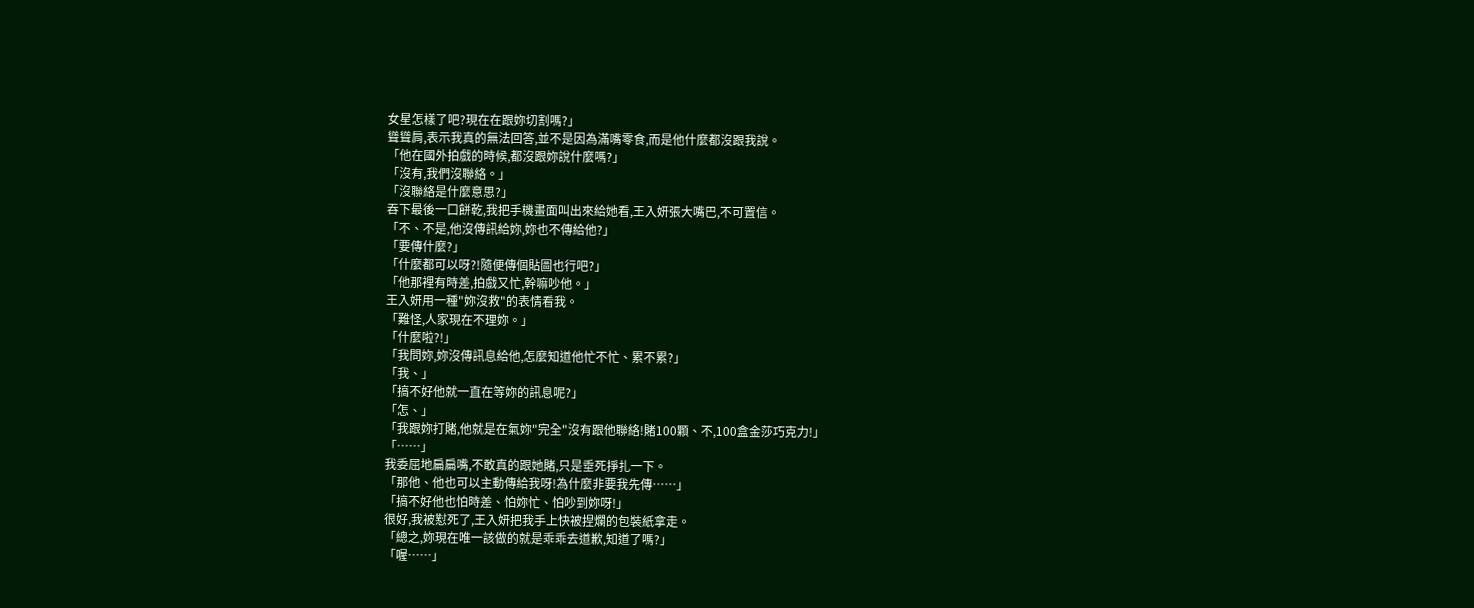女星怎樣了吧?現在在跟妳切割嗎?」
聳聳肩,表示我真的無法回答,並不是因為滿嘴零食,而是他什麼都沒跟我說。
「他在國外拍戲的時候,都沒跟妳說什麼嗎?」
「沒有,我們沒聯絡。」
「沒聯絡是什麼意思?」
吞下最後一口餅乾,我把手機畫面叫出來給她看,王入妍張大嘴巴,不可置信。
「不、不是,他沒傳訊給妳,妳也不傳給他?」
「要傳什麼?」
「什麼都可以呀?!隨便傳個貼圖也行吧?」
「他那裡有時差,拍戲又忙,幹嘛吵他。」
王入妍用一種"妳沒救"的表情看我。
「難怪,人家現在不理妳。」
「什麼啦?!」
「我問妳,妳沒傳訊息給他,怎麼知道他忙不忙、累不累?」
「我、」
「搞不好他就一直在等妳的訊息呢?」
「怎、」
「我跟妳打賭,他就是在氣妳"完全"沒有跟他聯絡!賭100顆、不,100盒金莎巧克力!」
「……」
我委屈地扁扁嘴,不敢真的跟她賭,只是垂死掙扎一下。
「那他、他也可以主動傳給我呀!為什麼非要我先傳……」
「搞不好他也怕時差、怕妳忙、怕吵到妳呀!」
很好,我被懟死了,王入妍把我手上快被捏爛的包裝紙拿走。
「總之,妳現在唯一該做的就是乖乖去道歉,知道了嗎?」
「喔……」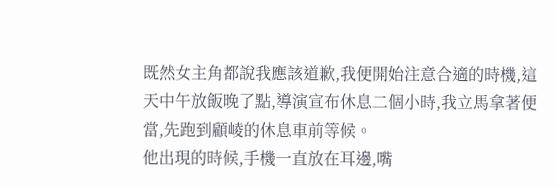既然女主角都說我應該道歉,我便開始注意合適的時機,這天中午放飯晚了點,導演宣布休息二個小時,我立馬拿著便當,先跑到顧崚的休息車前等候。
他出現的時候,手機一直放在耳邊,嘴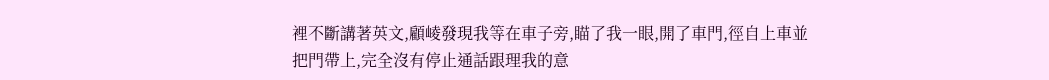裡不斷講著英文,顧崚發現我等在車子旁,瞄了我一眼,開了車門,徑自上車並把門帶上,完全沒有停止通話跟理我的意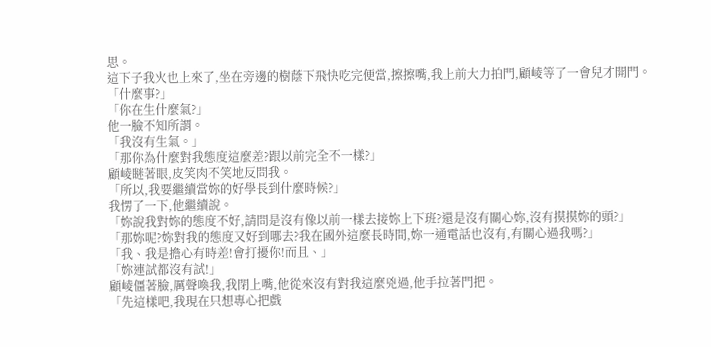思。
這下子我火也上來了,坐在旁邊的樹蔭下飛快吃完便當,擦擦嘴,我上前大力拍門,顧崚等了一會兒才開門。
「什麼事?」
「你在生什麼氣?」
他一臉不知所謂。
「我沒有生氣。」
「那你為什麼對我態度這麼差?跟以前完全不一樣?」
顧崚瞇著眼,皮笑肉不笑地反問我。
「所以,我要繼續當妳的好學長到什麼時候?」
我愣了一下,他繼續說。
「妳說我對妳的態度不好,請問是沒有像以前一樣去接妳上下班?還是沒有關心妳,沒有摸摸妳的頭?」
「那妳呢?妳對我的態度又好到哪去?我在國外這麼長時間,妳一通電話也沒有,有關心過我嗎?」
「我、我是擔心有時差!會打擾你!而且、」
「妳連試都沒有試!」
顧崚僵著臉,厲聲喚我,我閉上嘴,他從來沒有對我這麼兇過,他手拉著門把。
「先這樣吧,我現在只想專心把戲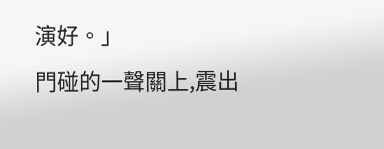演好。」
門碰的一聲關上,震出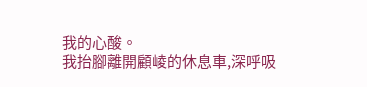我的心酸。
我抬腳離開顧崚的休息車,深呼吸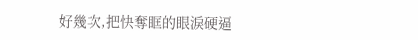好幾次,把快奪眶的眼淚硬逼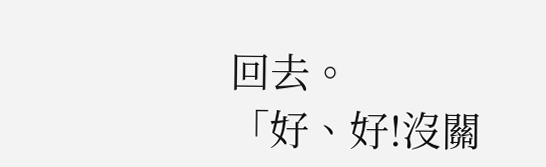回去。
「好、好!沒關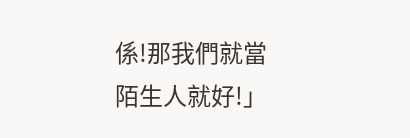係!那我們就當陌生人就好!」